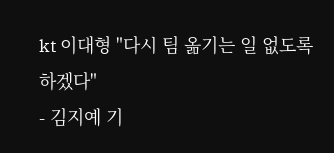kt 이대형 "다시 팀 옮기는 일 없도록 하겠다"
- 김지예 기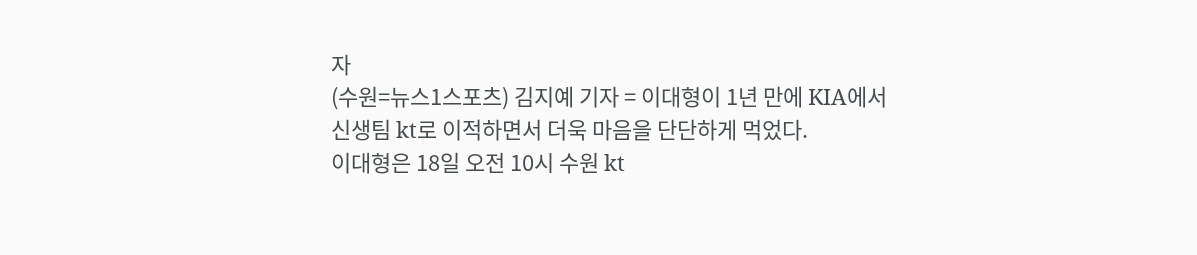자
(수원=뉴스1스포츠) 김지예 기자 = 이대형이 1년 만에 KIA에서 신생팀 kt로 이적하면서 더욱 마음을 단단하게 먹었다.
이대형은 18일 오전 10시 수원 kt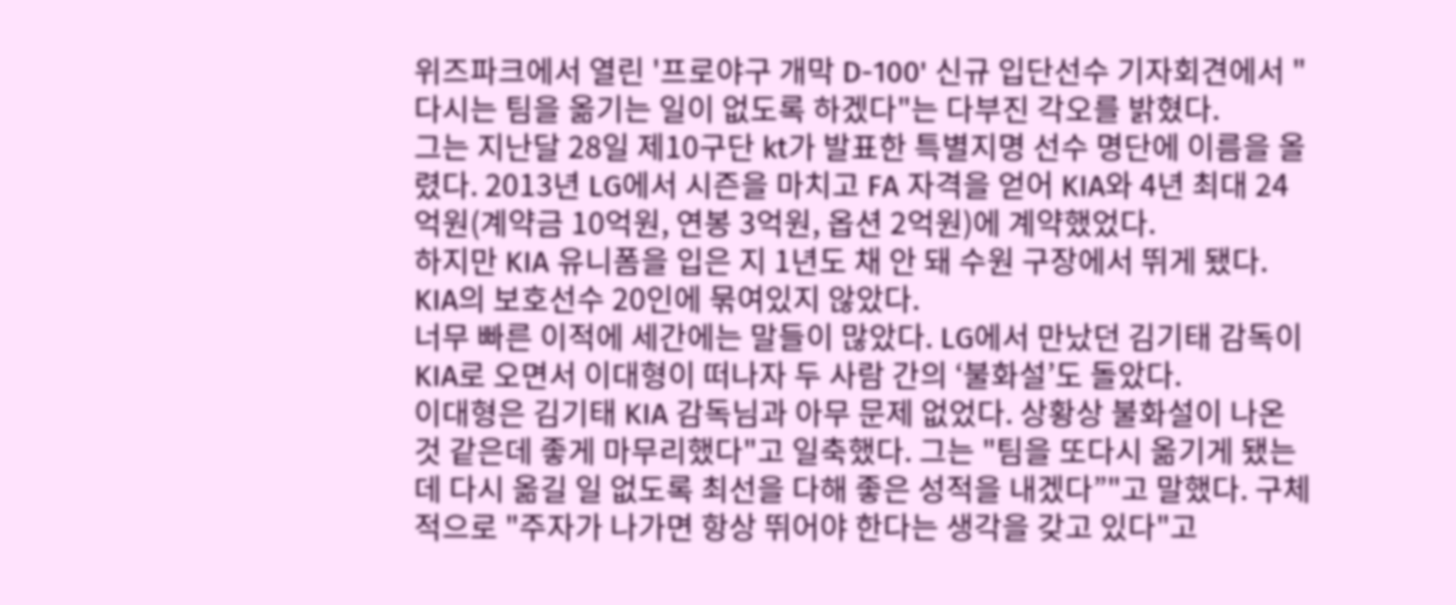위즈파크에서 열린 '프로야구 개막 D-100' 신규 입단선수 기자회견에서 "다시는 팀을 옮기는 일이 없도록 하겠다"는 다부진 각오를 밝혔다.
그는 지난달 28일 제10구단 kt가 발표한 특별지명 선수 명단에 이름을 올렸다. 2013년 LG에서 시즌을 마치고 FA 자격을 얻어 KIA와 4년 최대 24억원(계약금 10억원, 연봉 3억원, 옵션 2억원)에 계약했었다.
하지만 KIA 유니폼을 입은 지 1년도 채 안 돼 수원 구장에서 뛰게 됐다. KIA의 보호선수 20인에 묶여있지 않았다.
너무 빠른 이적에 세간에는 말들이 많았다. LG에서 만났던 김기태 감독이 KIA로 오면서 이대형이 떠나자 두 사람 간의 ‘불화설’도 돌았다.
이대형은 김기태 KIA 감독님과 아무 문제 없었다. 상황상 불화설이 나온 것 같은데 좋게 마무리했다"고 일축했다. 그는 "팀을 또다시 옮기게 됐는데 다시 옮길 일 없도록 최선을 다해 좋은 성적을 내겠다”"고 말했다. 구체적으로 "주자가 나가면 항상 뛰어야 한다는 생각을 갖고 있다"고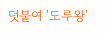덧붙여 '도루왕'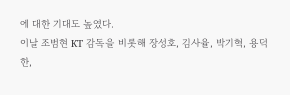에 대한 기대도 높였다.
이날 조범현 KT 감독을 비롯해 장성호, 김사율, 박기혁, 용덕한,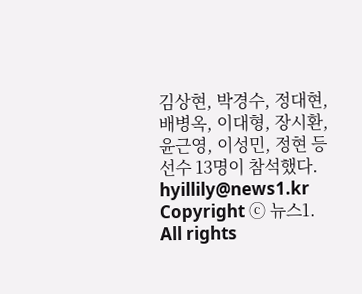김상현, 박경수, 정대현, 배병옥, 이대형, 장시환, 윤근영, 이성민, 정현 등 선수 13명이 참석했다.
hyillily@news1.kr
Copyright ⓒ 뉴스1. All rights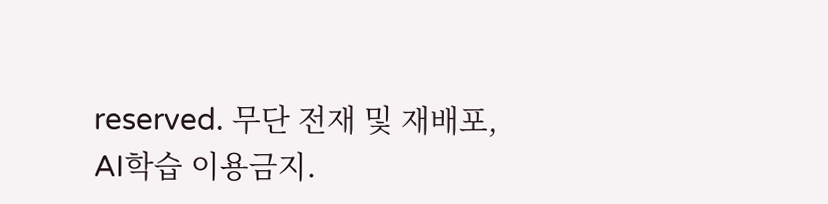reserved. 무단 전재 및 재배포, AI학습 이용금지.